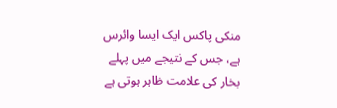منکی پاکس ایک ایسا وائرس ہے، جس کے نتیجے میں پہلے بخار کی علامت ظاہر ہوتی ہے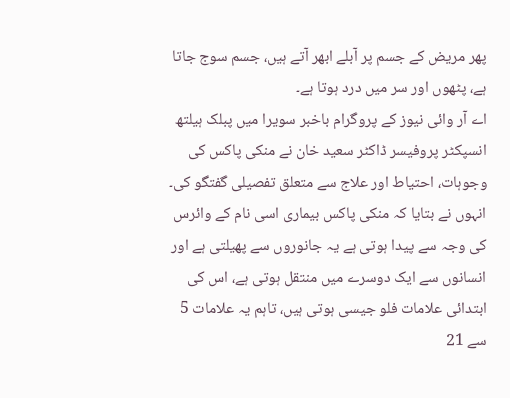پھر مریض کے جسم پر آبلے ابھر آتے ہیں، جسم سوج جاتا ہے، پٹھوں اور سر میں درد ہوتا ہے۔
اے آر وائی نیوز کے پروگرام باخبر سویرا میں پبلک ہیلتھ انسپکٹر پروفیسر ڈاکٹر سعید خان نے منکی پاکس کی وجوہات، احتیاط اور علاج سے متعلق تفصیلی گفتگو کی۔
انہوں نے بتایا کہ منکی پاکس بیماری اسی نام کے وائرس کی وجہ سے پیدا ہوتی ہے یہ جانوروں سے پھیلتی ہے اور انسانوں سے ایک دوسرے میں منتقل ہوتی ہے، اس کی ابتدائی علامات فلو جیسی ہوتی ہیں، تاہم یہ علامات 5 سے 21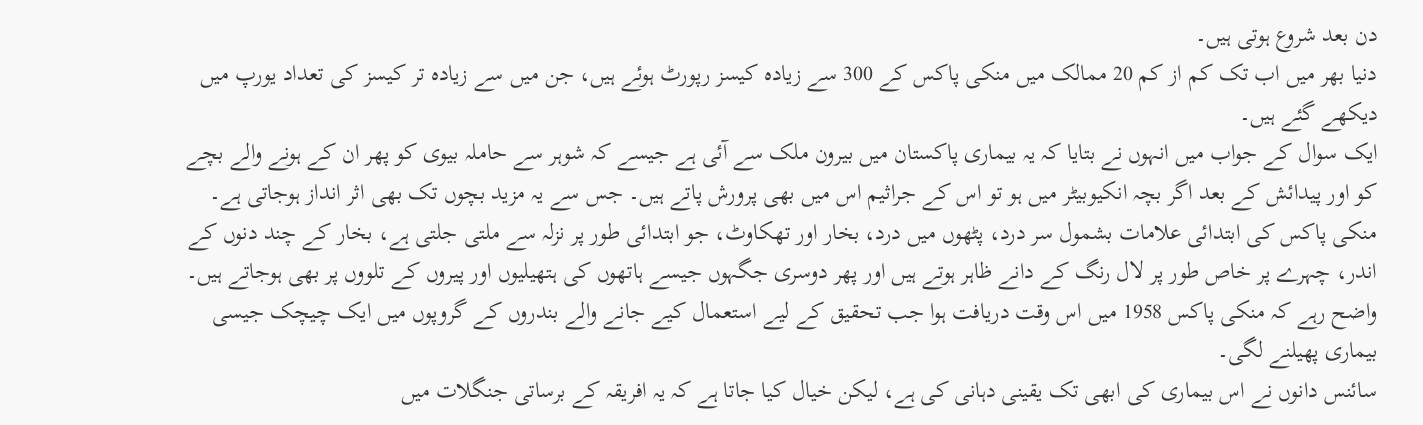دن بعد شروع ہوتی ہیں۔
دنیا بھر میں اب تک کم از کم 20 ممالک میں منکی پاکس کے 300 سے زیادہ کیسز رپورٹ ہوئے ہیں، جن میں سے زیادہ تر کیسز کی تعداد یورپ میں دیکھے گئے ہیں۔
ایک سوال کے جواب میں انہوں نے بتایا کہ یہ بیماری پاکستان میں بیرون ملک سے آئی ہے جیسے کہ شوہر سے حاملہ بیوی کو پھر ان کے ہونے والے بچے کو اور پیدائش کے بعد اگر بچہ انکیوبیٹر میں ہو تو اس کے جراثیم اس میں بھی پرورش پاتے ہیں۔ جس سے یہ مزید بچوں تک بھی اثر انداز ہوجاتی ہے۔
منکی پاکس کی ابتدائی علامات بشمول سر درد، پٹھوں میں درد، بخار اور تھکاوٹ، جو ابتدائی طور پر نزلہ سے ملتی جلتی ہے، بخار کے چند دنوں کے اندر، چہرے پر خاص طور پر لال رنگ کے دانے ظاہر ہوتے ہیں اور پھر دوسری جگہوں جیسے ہاتھوں کی ہتھیلیوں اور پیروں کے تلووں پر بھی ہوجاتے ہیں۔
واضح رہے کہ منکی پاکس 1958 میں اس وقت دریافت ہوا جب تحقیق کے لیے استعمال کیے جانے والے بندروں کے گروپوں میں ایک چیچک جیسی بیماری پھیلنے لگی۔
سائنس دانوں نے اس بیماری کی ابھی تک یقینی دہانی کی ہے، لیکن خیال کیا جاتا ہے کہ یہ افریقہ کے برساتی جنگلات میں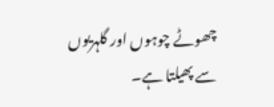چھوٹے چوہوں اور گلہریوں سے پھیلتا ہے۔